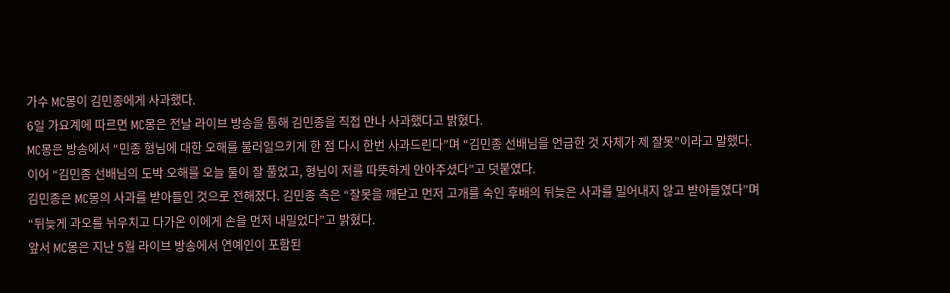가수 MC몽이 김민종에게 사과했다.
6일 가요계에 따르면 MC몽은 전날 라이브 방송을 통해 김민종을 직접 만나 사과했다고 밝혔다.
MC몽은 방송에서 “민종 형님에 대한 오해를 불러일으키게 한 점 다시 한번 사과드린다”며 “김민종 선배님을 언급한 것 자체가 제 잘못”이라고 말했다.
이어 “김민종 선배님의 도박 오해를 오늘 둘이 잘 풀었고, 형님이 저를 따뜻하게 안아주셨다”고 덧붙였다.
김민종은 MC몽의 사과를 받아들인 것으로 전해졌다. 김민종 측은 “잘못을 깨닫고 먼저 고개를 숙인 후배의 뒤늦은 사과를 밀어내지 않고 받아들였다”며 “뒤늦게 과오를 뉘우치고 다가온 이에게 손을 먼저 내밀었다”고 밝혔다.
앞서 MC몽은 지난 5월 라이브 방송에서 연예인이 포함된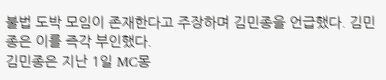불법 도박 모임이 존재한다고 주장하며 김민종을 언급했다. 김민종은 이를 즉각 부인했다.
김민종은 지난 1일 MC몽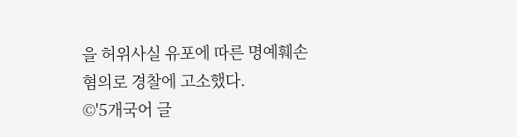을 허위사실 유포에 따른 명예훼손 혐의로 경찰에 고소했다.
©'5개국어 글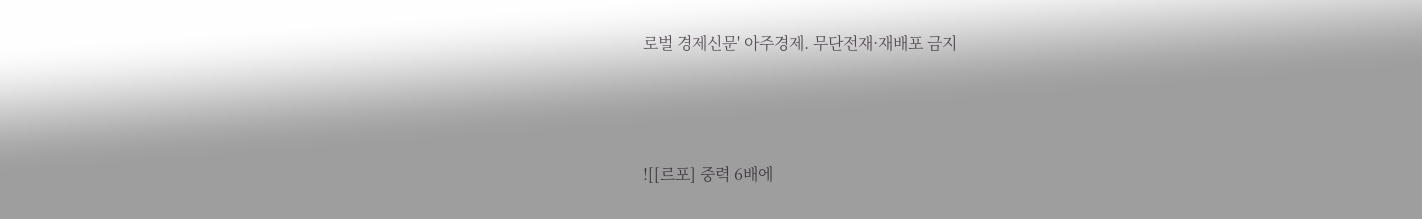로벌 경제신문' 아주경제. 무단전재·재배포 금지



![[르포] 중력 6배에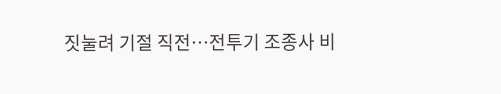짓눌려 기절 직전…전투기 조종사 비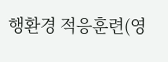행환경 적응훈련(영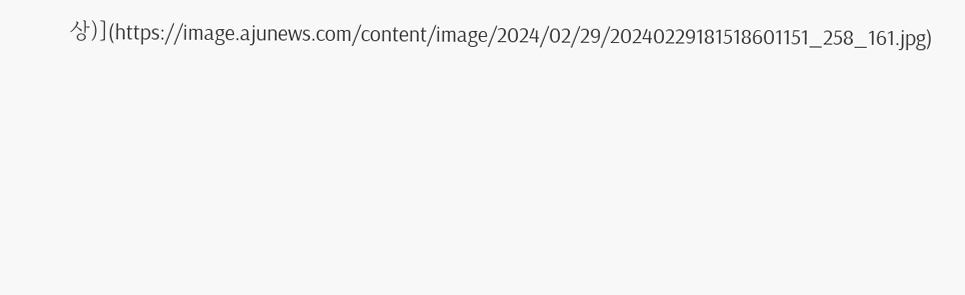상)](https://image.ajunews.com/content/image/2024/02/29/20240229181518601151_258_161.jpg)